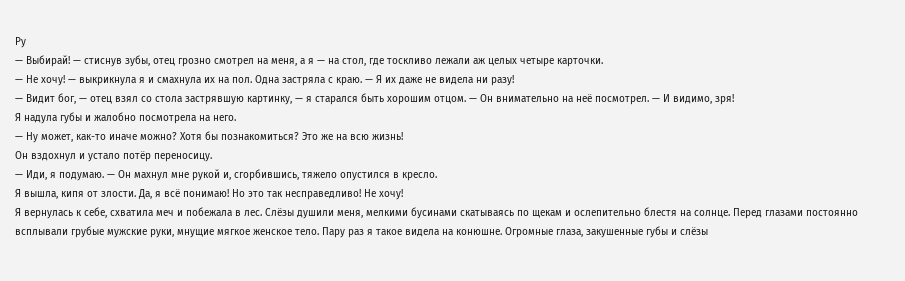Ру
— Выбирай! — стиснув зубы, отец грозно смотрел на меня, а я — на стол, где тоскливо лежали аж целых четыре карточки.
— Не хочу! — выкрикнула я и смахнула их на пол. Одна застряла с краю. — Я их даже не видела ни разу!
— Видит бог, — отец взял со стола застрявшую картинку, — я старался быть хорошим отцом. — Он внимательно на неё посмотрел. — И видимо, зря!
Я надула губы и жалобно посмотрела на него.
— Ну может, как-то иначе можно? Хотя бы познакомиться? Это же на всю жизнь!
Он вздохнул и устало потёр переносицу.
— Иди, я подумаю. — Он махнул мне рукой и, сгорбившись, тяжело опустился в кресло.
Я вышла, кипя от злости. Да, я всё понимаю! Но это так несправедливо! Не хочу!
Я вернулась к себе, схватила меч и побежала в лес. Слёзы душили меня, мелкими бусинами скатываясь по щекам и ослепительно блестя на солнце. Перед глазами постоянно всплывали грубые мужские руки, мнущие мягкое женское тело. Пару раз я такое видела на конюшне. Огромные глаза, закушенные губы и слёзы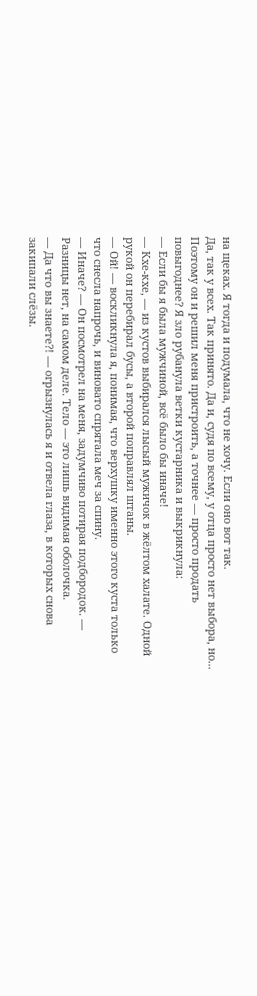на щеках. Я тогда и подумала, что не хочу. Если оно вот так.
Да, так у всех. Так принято. Да и, судя по всему, у отца просто нет выбора, но... Поэтому он и решил меня пристроить, а точнее — просто продать повыгоднее? Я зло рубанула ветки кустарника и выкрикнула:
— Если бы я была мужчиной, всё было бы иначе!
— Кхе-кхе, — из кустов выбирался лысый мужичок в жёлтом халате. Одной рукой он перебирал бусы, а второй поправлял штаны.
— Ой! — воскликнула я, понимая, что верхушку именно этого куста только что снесла напрочь, и виновато спрятала меч за спину.
— Иначе? — Он посмотрел на меня, задумчиво потирая подбородок. — Разницы нет, на самом деле. Тело — это лишь видимая оболочка.
— Да что вы знаете?! — огрызнулась я и отвела глаза, в которых снова закипали слёзы.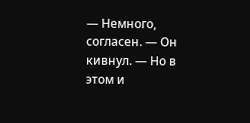— Немного, согласен. — Он кивнул. — Но в этом и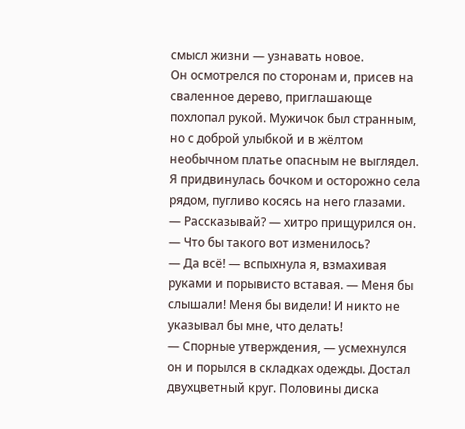смысл жизни — узнавать новое.
Он осмотрелся по сторонам и, присев на сваленное дерево, приглашающе похлопал рукой. Мужичок был странным, но с доброй улыбкой и в жёлтом необычном платье опасным не выглядел. Я придвинулась бочком и осторожно села рядом, пугливо косясь на него глазами.
— Рассказывай? — хитро прищурился он. — Что бы такого вот изменилось?
— Да всё! — вспыхнула я, взмахивая руками и порывисто вставая. — Меня бы слышали! Меня бы видели! И никто не указывал бы мне, что делать!
— Спорные утверждения, — усмехнулся он и порылся в складках одежды. Достал двухцветный круг. Половины диска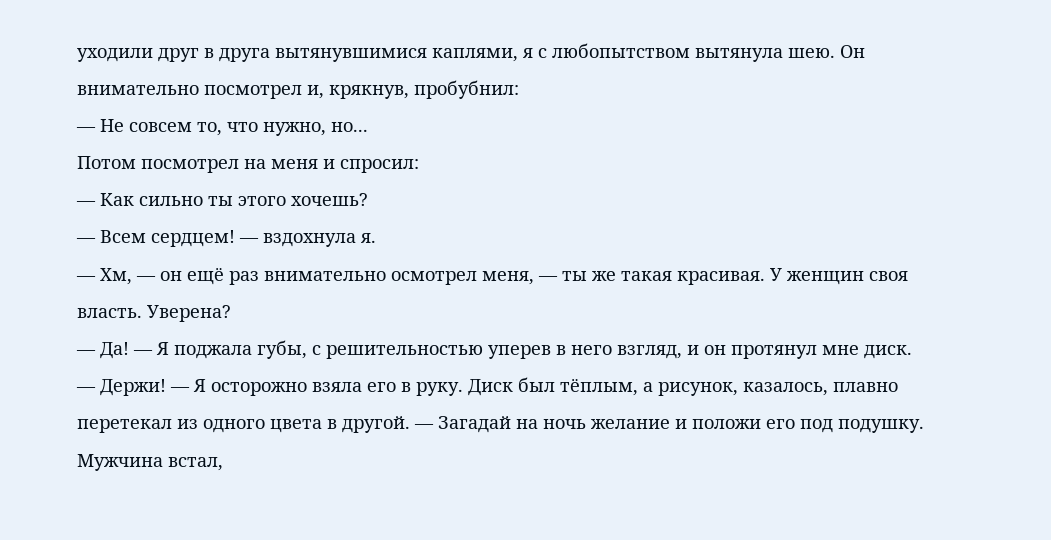уходили друг в друга вытянувшимися каплями, я с любопытством вытянула шею. Он внимательно посмотрел и, крякнув, пробубнил:
— Не совсем то, что нужно, но...
Потом посмотрел на меня и спросил:
— Как сильно ты этого хочешь?
— Всем сердцем! — вздохнула я.
— Хм, — он ещё раз внимательно осмотрел меня, — ты же такая красивая. У женщин своя власть. Уверена?
— Да! — Я поджала губы, с решительностью уперев в него взгляд, и он протянул мне диск.
— Держи! — Я осторожно взяла его в руку. Диск был тёплым, а рисунок, казалось, плавно перетекал из одного цвета в другой. — Загадай на ночь желание и положи его под подушку.
Мужчина встал,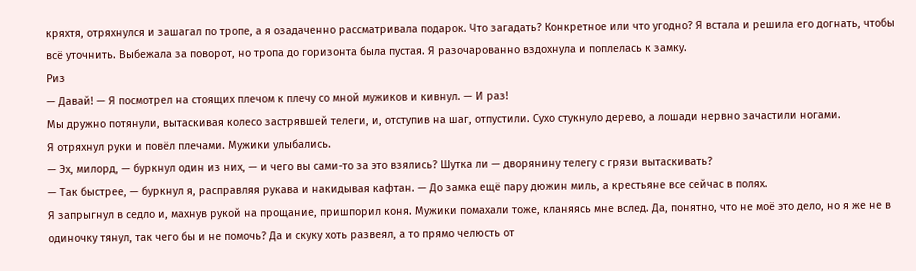кряхтя, отряхнулся и зашагал по тропе, а я озадаченно рассматривала подарок. Что загадать? Конкретное или что угодно? Я встала и решила его догнать, чтобы всё уточнить. Выбежала за поворот, но тропа до горизонта была пустая. Я разочарованно вздохнула и поплелась к замку.
Риз
— Давай! — Я посмотрел на стоящих плечом к плечу со мной мужиков и кивнул. — И раз!
Мы дружно потянули, вытаскивая колесо застрявшей телеги, и, отступив на шаг, отпустили. Сухо стукнуло дерево, а лошади нервно зачастили ногами.
Я отряхнул руки и повёл плечами. Мужики улыбались.
— Эх, милорд, — буркнул один из них, — и чего вы сами-то за это взялись? Шутка ли — дворянину телегу с грязи вытаскивать?
— Так быстрее, — буркнул я, расправляя рукава и накидывая кафтан. — До замка ещё пару дюжин миль, а крестьяне все сейчас в полях.
Я запрыгнул в седло и, махнув рукой на прощание, пришпорил коня. Мужики помахали тоже, кланяясь мне вслед. Да, понятно, что не моё это дело, но я же не в одиночку тянул, так чего бы и не помочь? Да и скуку хоть развеял, а то прямо челюсть от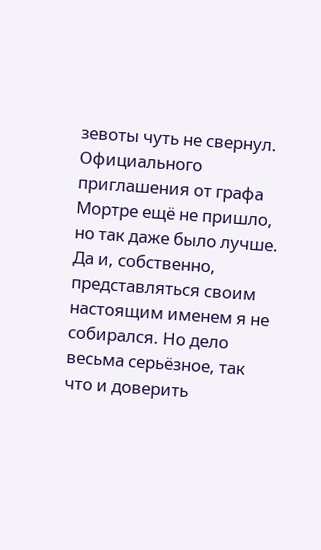зевоты чуть не свернул.
Официального приглашения от графа Мортре ещё не пришло, но так даже было лучше. Да и, собственно, представляться своим настоящим именем я не собирался. Но дело весьма серьёзное, так что и доверить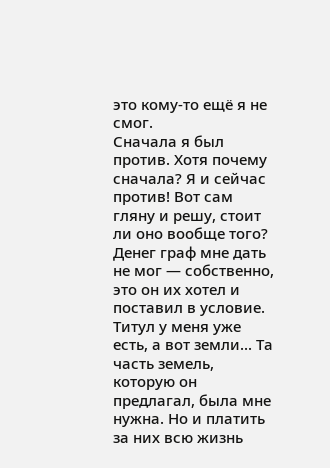это кому-то ещё я не смог.
Сначала я был против. Хотя почему сначала? Я и сейчас против! Вот сам гляну и решу, стоит ли оно вообще того? Денег граф мне дать не мог — собственно, это он их хотел и поставил в условие. Титул у меня уже есть, а вот земли... Та часть земель, которую он предлагал, была мне нужна. Но и платить за них всю жизнь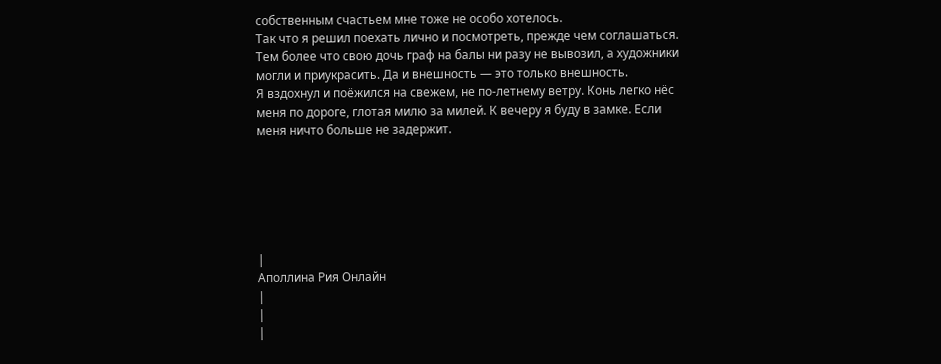собственным счастьем мне тоже не особо хотелось.
Так что я решил поехать лично и посмотреть, прежде чем соглашаться. Тем более что свою дочь граф на балы ни разу не вывозил, а художники могли и приукрасить. Да и внешность — это только внешность.
Я вздохнул и поёжился на свежем, не по-летнему ветру. Конь легко нёс меня по дороге, глотая милю за милей. К вечеру я буду в замке. Если меня ничто больше не задержит.






|
Аполлина Рия Онлайн
|
|
|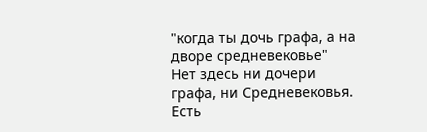"когда ты дочь графа, а на дворе средневековье"
Нет здесь ни дочери графа, ни Средневековья. Есть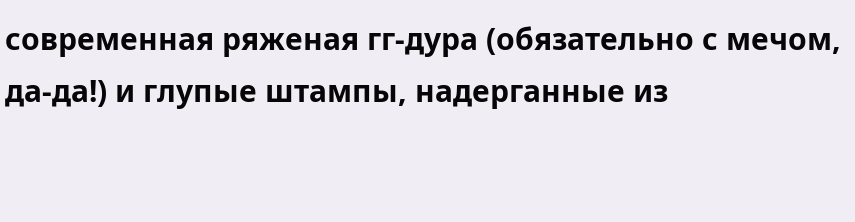современная ряженая гг-дура (обязательно с мечом, да-да!) и глупые штампы, надерганные из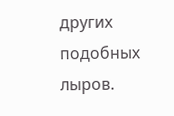других подобных лыров.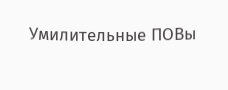Умилительные ПОВы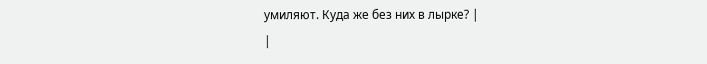умиляют. Куда же без них в лырке? |
|